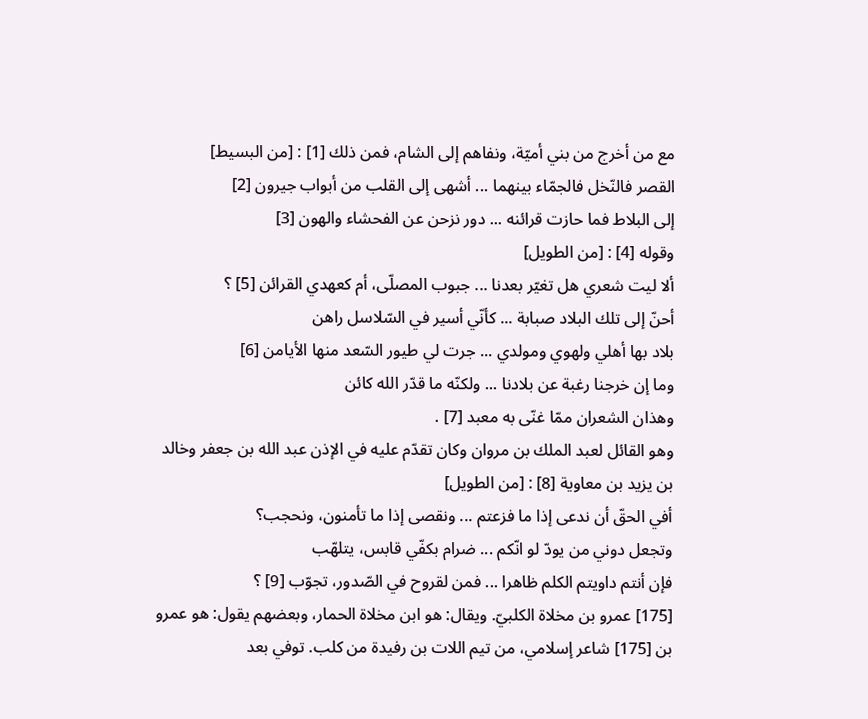مع من أخرج من بني أميّة، ونفاهم إلى الشام، فمن ذلك [1] : [من البسيط]
القصر فالنّخل فالجمّاء بينهما ... أشهى إلى القلب من أبواب جيرون [2]
إلى البلاط فما حازت قرائنه ... دور نزحن عن الفحشاء والهون [3]
وقوله [4] : [من الطويل]
ألا ليت شعري هل تغيّر بعدنا ... جبوب المصلّى، أم كعهدي القرائن [5] ؟
أحنّ إلى تلك البلاد صبابة ... كأنّي أسير في السّلاسل راهن
بلاد بها أهلي ولهوي ومولدي ... جرت لي طيور السّعد منها الأيامن [6]
وما إن خرجنا رغبة عن بلادنا ... ولكنّه ما قدّر الله كائن
وهذان الشعران ممّا غنّى به معبد [7] .
وهو القائل لعبد الملك بن مروان وكان تقدّم عليه في الإذن عبد الله بن جعفر وخالد بن يزيد بن معاوية [8] : [من الطويل]
أفي الحقّ أن ندعى إذا ما فزعتم ... ونقصى إذا ما تأمنون، ونحجب؟
وتجعل دوني من يودّ لو انّكم ... ضرام بكفّي قابس، يتلهّب
فإن أنتم داويتم الكلم ظاهرا ... فمن لقروح في الصّدور، تجوّب [9] ؟
[175] عمرو بن مخلاة الكلبيّ. ويقال: هو ابن مخلاة الحمار، وبعضهم يقول: هو عمرو بن [175] شاعر إسلامي، من تيم اللات بن رفيدة من كلب. توفي بعد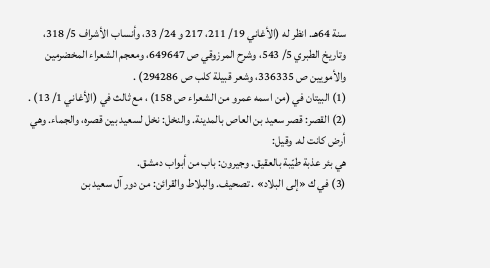سنة 64هـ. انظر له (الأغاني 19/ 211، 217 و 24/ 33، وأنساب الأشراف 5/ 318، وتاريخ الطبري 5/ 543، وشرح المرزوقي ص 649647، ومعجم الشعراء المخضرمين والأمويين ص 336335، وشعر قبيلة كلب ص 294286) .
(1) البيتان في (من اسمه عمرو من الشعراء ص 158) ، مع ثالث في (الأغاني 1/ 13) .
(2) القصر: قصر سعيد بن العاص بالمدينة. والنخل: نخل لسعيد بين قصره، والجماء. وهي أرض كانت له. وقيل:
هي بئر عذبة طيّبة بالعقيق. وجيرون: باب من أبواب دمشق.
(3) في ك «إلى البلاد» . تصحيف. والبلاط والقرائن: من دور آل سعيد بن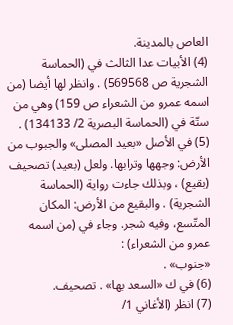العاص بالمدينة.
(4) الأبيات عدا الثالث في (الحماسة الشجرية ص 569568) . وانظر لها أيضا (من اسمه عمرو من الشعراء ص 159) وهي من ستّة في (الحماسة البصرية 2/ 134133) .
(5) في الأصل «بعيد المصلى» والجبوب من الأرض: وجهها وترابها. ولعل (بعيد) تصحيف (بقيع) ، وبذلك جاءت رواية (الحماسة الشجرية) . والبقيع من الأرض: المكان المتّسع، وفيه شجر. وجاء في (من اسمه عمرو من الشعراء) :
«جنوب» .
(6) في ك «السعد بها» . تصحيف.
(7) انظر (الأغاني 1/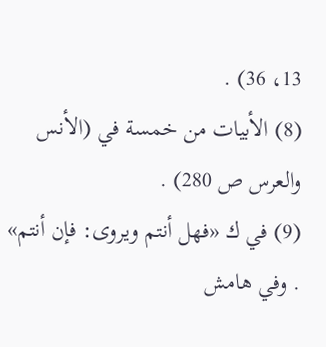13، 36) .
(8) الأبيات من خمسة في (الأنس والعرس ص 280) .
(9) في ك «فهل أنتم ويروى: فإن أنتم» . وفي هامش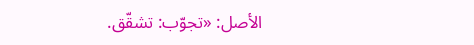الأصل: «تجوّب: تشقّق.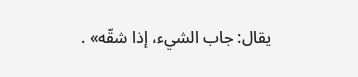يقال: جاب الشيء، إذا شقّه» .